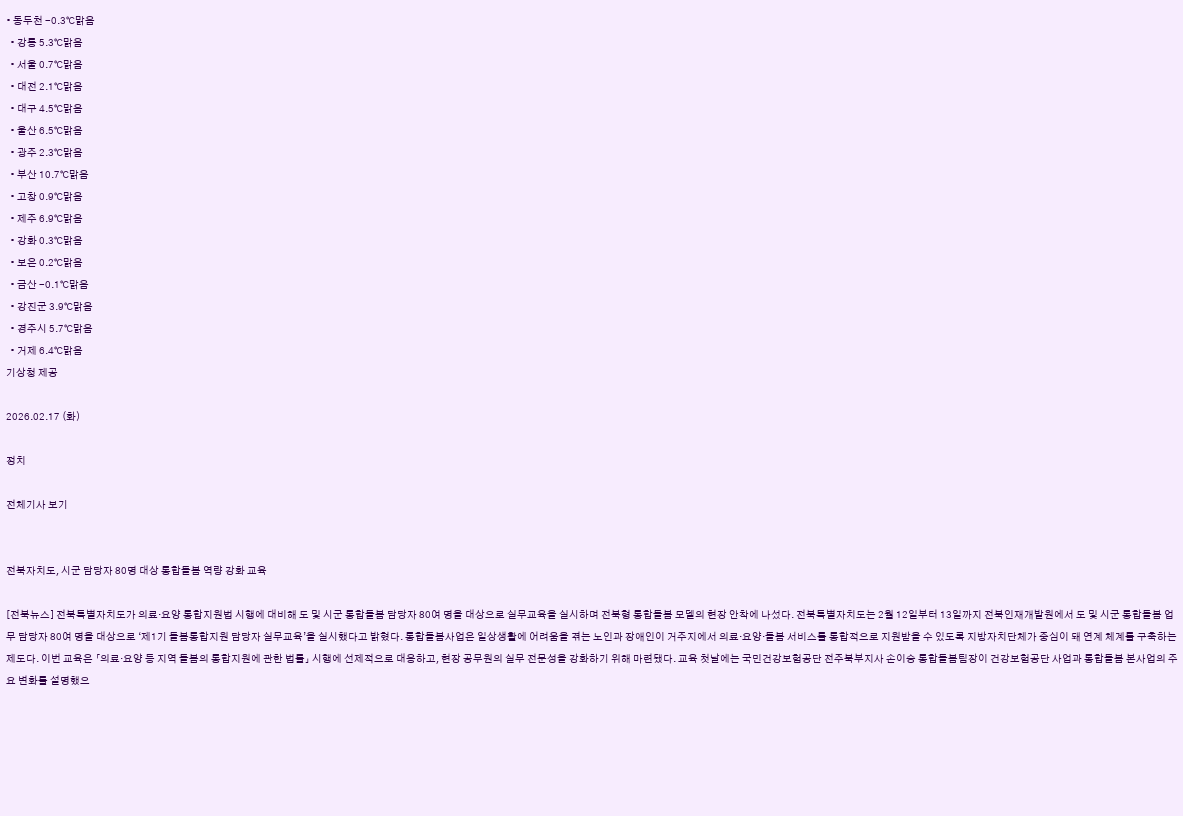• 동두천 -0.3℃맑음
  • 강릉 5.3℃맑음
  • 서울 0.7℃맑음
  • 대전 2.1℃맑음
  • 대구 4.5℃맑음
  • 울산 6.5℃맑음
  • 광주 2.3℃맑음
  • 부산 10.7℃맑음
  • 고창 0.9℃맑음
  • 제주 6.9℃맑음
  • 강화 0.3℃맑음
  • 보은 0.2℃맑음
  • 금산 -0.1℃맑음
  • 강진군 3.9℃맑음
  • 경주시 5.7℃맑음
  • 거제 6.4℃맑음
기상청 제공

2026.02.17 (화)

정치

전체기사 보기


전북자치도, 시군 담당자 80명 대상 통합돌봄 역량 강화 교육

[전북뉴스] 전북특별자치도가 의료·요양 통합지원법 시행에 대비해 도 및 시군 통합돌봄 담당자 80여 명을 대상으로 실무교육을 실시하며 전북형 통합돌봄 모델의 현장 안착에 나섰다. 전북특별자치도는 2월 12일부터 13일까지 전북인재개발원에서 도 및 시군 통합돌봄 업무 담당자 80여 명을 대상으로 ‘제1기 돌봄통합지원 담당자 실무교육’을 실시했다고 밝혔다. 통합돌봄사업은 일상생활에 어려움을 겪는 노인과 장애인이 거주지에서 의료·요양·돌봄 서비스를 통합적으로 지원받을 수 있도록 지방자치단체가 중심이 돼 연계 체계를 구축하는 제도다. 이번 교육은 「의료·요양 등 지역 돌봄의 통합지원에 관한 법률」 시행에 선제적으로 대응하고, 현장 공무원의 실무 전문성을 강화하기 위해 마련됐다. 교육 첫날에는 국민건강보험공단 전주북부지사 손이승 통합돌봄팀장이 건강보험공단 사업과 통합돌봄 본사업의 주요 변화를 설명했으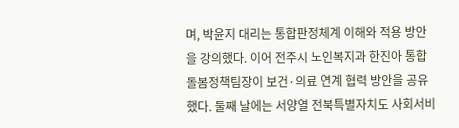며, 박윤지 대리는 통합판정체계 이해와 적용 방안을 강의했다. 이어 전주시 노인복지과 한진아 통합돌봄정책팀장이 보건·의료 연계 협력 방안을 공유했다. 둘째 날에는 서양열 전북특별자치도 사회서비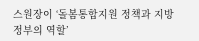스원장이 ‘돌봄통합지원 정책과 지방정부의 역할’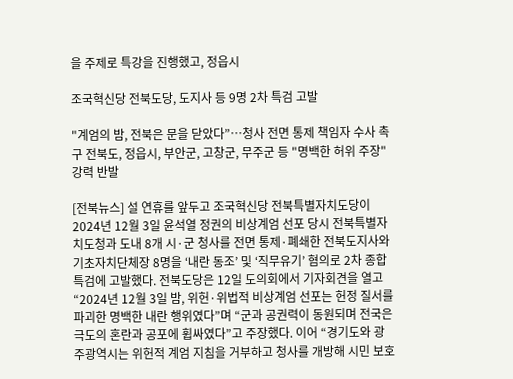을 주제로 특강을 진행했고, 정읍시

조국혁신당 전북도당, 도지사 등 9명 2차 특검 고발

"계엄의 밤, 전북은 문을 닫았다”…청사 전면 통제 책임자 수사 촉구 전북도, 정읍시, 부안군, 고창군, 무주군 등 "명백한 허위 주장"강력 반발

[전북뉴스] 설 연휴를 앞두고 조국혁신당 전북특별자치도당이 2024년 12월 3일 윤석열 정권의 비상계엄 선포 당시 전북특별자치도청과 도내 8개 시·군 청사를 전면 통제·폐쇄한 전북도지사와 기초자치단체장 8명을 ‘내란 동조’ 및 ‘직무유기’ 혐의로 2차 종합특검에 고발했다. 전북도당은 12일 도의회에서 기자회견을 열고 “2024년 12월 3일 밤, 위헌·위법적 비상계엄 선포는 헌정 질서를 파괴한 명백한 내란 행위였다”며 “군과 공권력이 동원되며 전국은 극도의 혼란과 공포에 휩싸였다”고 주장했다. 이어 “경기도와 광주광역시는 위헌적 계엄 지침을 거부하고 청사를 개방해 시민 보호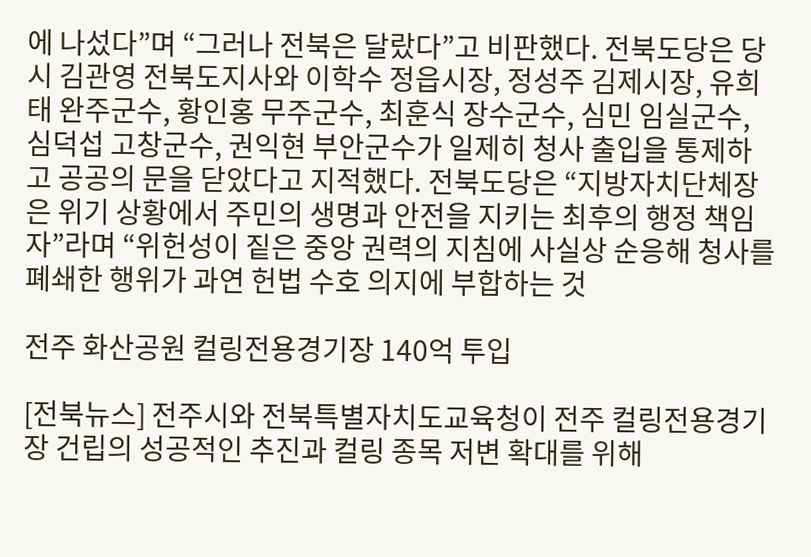에 나섰다”며 “그러나 전북은 달랐다”고 비판했다. 전북도당은 당시 김관영 전북도지사와 이학수 정읍시장, 정성주 김제시장, 유희태 완주군수, 황인홍 무주군수, 최훈식 장수군수, 심민 임실군수, 심덕섭 고창군수, 권익현 부안군수가 일제히 청사 출입을 통제하고 공공의 문을 닫았다고 지적했다. 전북도당은 “지방자치단체장은 위기 상황에서 주민의 생명과 안전을 지키는 최후의 행정 책임자”라며 “위헌성이 짙은 중앙 권력의 지침에 사실상 순응해 청사를 폐쇄한 행위가 과연 헌법 수호 의지에 부합하는 것

전주 화산공원 컬링전용경기장 140억 투입

[전북뉴스] 전주시와 전북특별자치도교육청이 전주 컬링전용경기장 건립의 성공적인 추진과 컬링 종목 저변 확대를 위해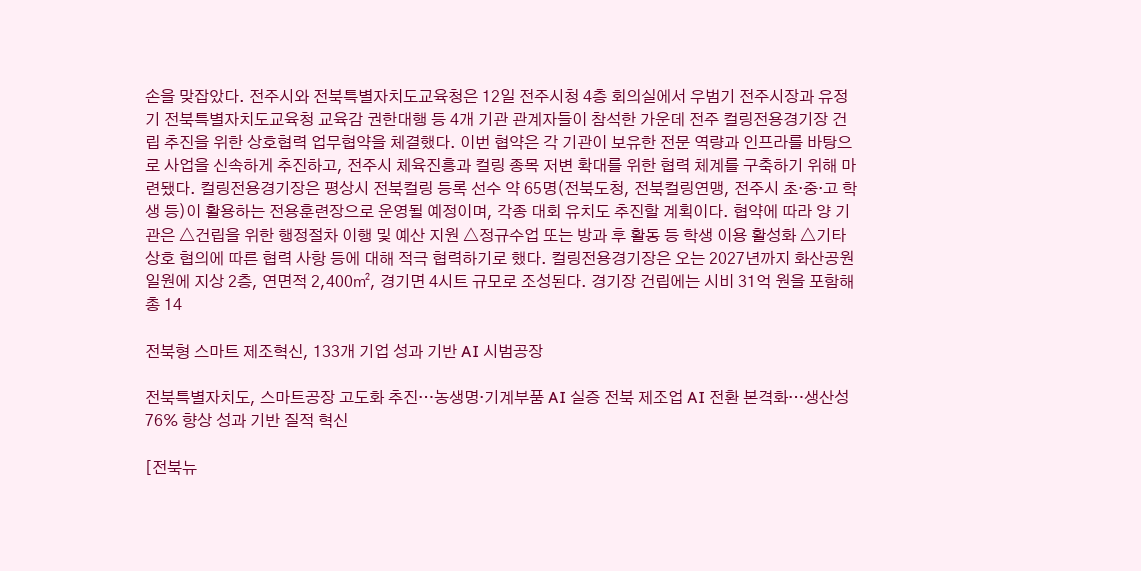손을 맞잡았다. 전주시와 전북특별자치도교육청은 12일 전주시청 4층 회의실에서 우범기 전주시장과 유정기 전북특별자치도교육청 교육감 권한대행 등 4개 기관 관계자들이 참석한 가운데 전주 컬링전용경기장 건립 추진을 위한 상호협력 업무협약을 체결했다. 이번 협약은 각 기관이 보유한 전문 역량과 인프라를 바탕으로 사업을 신속하게 추진하고, 전주시 체육진흥과 컬링 종목 저변 확대를 위한 협력 체계를 구축하기 위해 마련됐다. 컬링전용경기장은 평상시 전북컬링 등록 선수 약 65명(전북도청, 전북컬링연맹, 전주시 초·중·고 학생 등)이 활용하는 전용훈련장으로 운영될 예정이며, 각종 대회 유치도 추진할 계획이다. 협약에 따라 양 기관은 △건립을 위한 행정절차 이행 및 예산 지원 △정규수업 또는 방과 후 활동 등 학생 이용 활성화 △기타 상호 협의에 따른 협력 사항 등에 대해 적극 협력하기로 했다. 컬링전용경기장은 오는 2027년까지 화산공원 일원에 지상 2층, 연면적 2,400㎡, 경기면 4시트 규모로 조성된다. 경기장 건립에는 시비 31억 원을 포함해 총 14

전북형 스마트 제조혁신, 133개 기업 성과 기반 AI 시범공장

전북특별자치도, 스마트공장 고도화 추진…농생명·기계부품 AI 실증 전북 제조업 AI 전환 본격화…생산성 76% 향상 성과 기반 질적 혁신

[전북뉴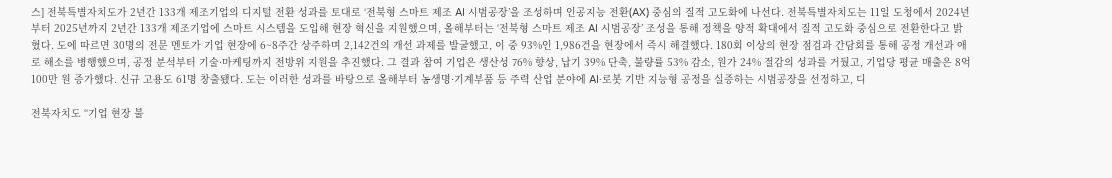스] 전북특별자치도가 2년간 133개 제조기업의 디지털 전환 성과를 토대로 ‘전북형 스마트 제조 AI 시범공장’을 조성하며 인공지능 전환(AX) 중심의 질적 고도화에 나선다. 전북특별자치도는 11일 도청에서 2024년부터 2025년까지 2년간 133개 제조기업에 스마트 시스템을 도입해 현장 혁신을 지원했으며, 올해부터는 ‘전북형 스마트 제조 AI 시범공장’ 조성을 통해 정책을 양적 확대에서 질적 고도화 중심으로 전환한다고 밝혔다. 도에 따르면 30명의 전문 멘토가 기업 현장에 6~8주간 상주하며 2,142건의 개선 과제를 발굴했고, 이 중 93%인 1,986건을 현장에서 즉시 해결했다. 180회 이상의 현장 점검과 간담회를 통해 공정 개선과 애로 해소를 병행했으며, 공정 분석부터 기술·마케팅까지 전방위 지원을 추진했다. 그 결과 참여 기업은 생산성 76% 향상, 납기 39% 단축, 불량률 53% 감소, 원가 24% 절감의 성과를 거뒀고, 기업당 평균 매출은 8억 100만 원 증가했다. 신규 고용도 61명 창출됐다. 도는 이러한 성과를 바탕으로 올해부터 농생명·기계부품 등 주력 산업 분야에 AI·로봇 기반 지능형 공정을 실증하는 시범공장을 선정하고, 디

전북자치도 “기업 현장 불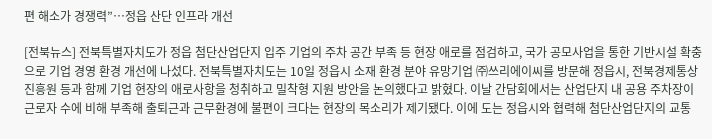편 해소가 경쟁력”…정읍 산단 인프라 개선

[전북뉴스] 전북특별자치도가 정읍 첨단산업단지 입주 기업의 주차 공간 부족 등 현장 애로를 점검하고, 국가 공모사업을 통한 기반시설 확충으로 기업 경영 환경 개선에 나섰다. 전북특별자치도는 10일 정읍시 소재 환경 분야 유망기업 ㈜쓰리에이씨를 방문해 정읍시, 전북경제통상진흥원 등과 함께 기업 현장의 애로사항을 청취하고 밀착형 지원 방안을 논의했다고 밝혔다. 이날 간담회에서는 산업단지 내 공용 주차장이 근로자 수에 비해 부족해 출퇴근과 근무환경에 불편이 크다는 현장의 목소리가 제기됐다. 이에 도는 정읍시와 협력해 첨단산업단지의 교통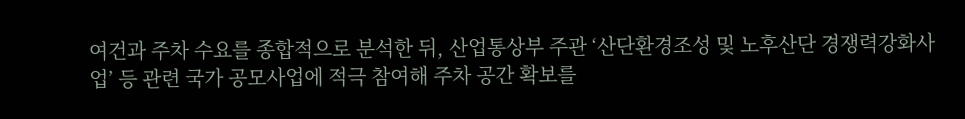여건과 주차 수요를 종합적으로 분석한 뒤, 산업통상부 주관 ‘산단환경조성 및 노후산단 경쟁력강화사업’ 등 관련 국가 공모사업에 적극 참여해 주차 공간 확보를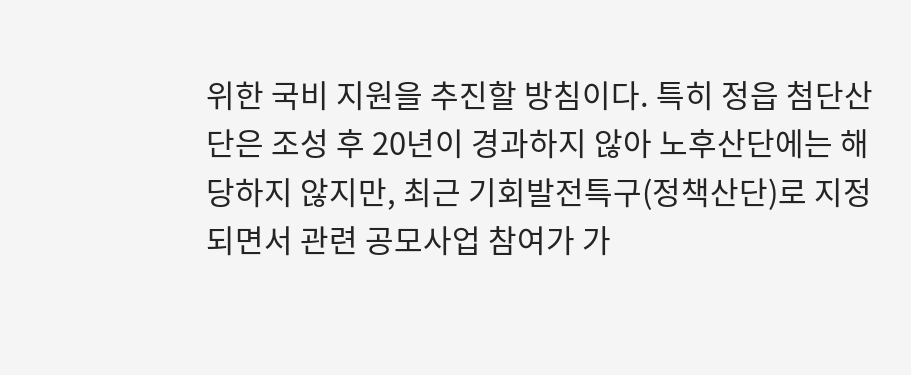위한 국비 지원을 추진할 방침이다. 특히 정읍 첨단산단은 조성 후 20년이 경과하지 않아 노후산단에는 해당하지 않지만, 최근 기회발전특구(정책산단)로 지정되면서 관련 공모사업 참여가 가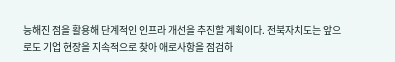능해진 점을 활용해 단계적인 인프라 개선을 추진할 계획이다. 전북자치도는 앞으로도 기업 현장을 지속적으로 찾아 애로사항을 점검하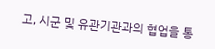고, 시군 및 유관기관과의 협업을 통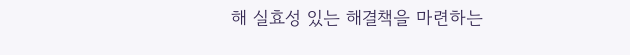해 실효성 있는 해결책을 마련하는